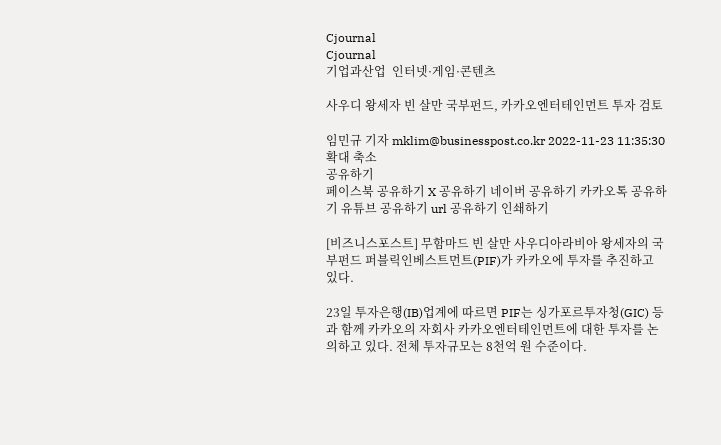Cjournal
Cjournal
기업과산업  인터넷·게임·콘텐츠

사우디 왕세자 빈 살만 국부펀드, 카카오엔터테인먼트 투자 검토

임민규 기자 mklim@businesspost.co.kr 2022-11-23 11:35:30
확대 축소
공유하기
페이스북 공유하기 X 공유하기 네이버 공유하기 카카오톡 공유하기 유튜브 공유하기 url 공유하기 인쇄하기

[비즈니스포스트] 무함마드 빈 살만 사우디아라비아 왕세자의 국부펀드 퍼블릭인베스트먼트(PIF)가 카카오에 투자를 추진하고 있다.

23일 투자은행(IB)업계에 따르면 PIF는 싱가포르투자청(GIC) 등과 함께 카카오의 자회사 카카오엔터테인먼트에 대한 투자를 논의하고 있다. 전체 투자규모는 8천억 원 수준이다.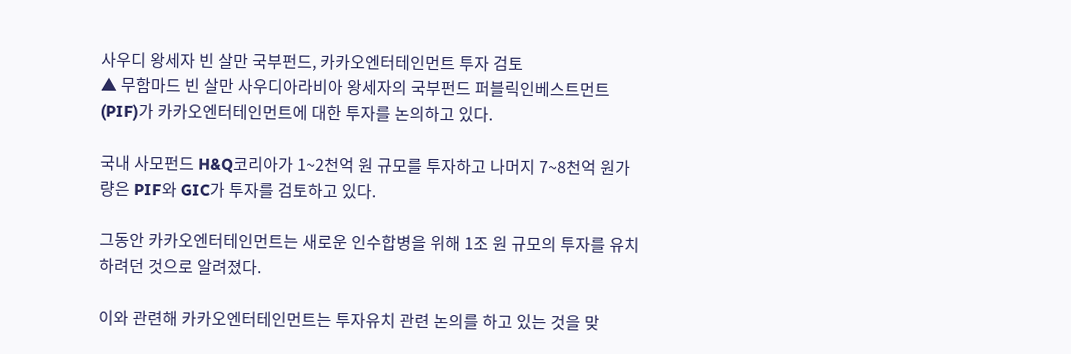사우디 왕세자 빈 살만 국부펀드, 카카오엔터테인먼트 투자 검토
▲ 무함마드 빈 살만 사우디아라비아 왕세자의 국부펀드 퍼블릭인베스트먼트(PIF)가 카카오엔터테인먼트에 대한 투자를 논의하고 있다.

국내 사모펀드 H&Q코리아가 1~2천억 원 규모를 투자하고 나머지 7~8천억 원가량은 PIF와 GIC가 투자를 검토하고 있다.

그동안 카카오엔터테인먼트는 새로운 인수합병을 위해 1조 원 규모의 투자를 유치하려던 것으로 알려졌다.

이와 관련해 카카오엔터테인먼트는 투자유치 관련 논의를 하고 있는 것을 맞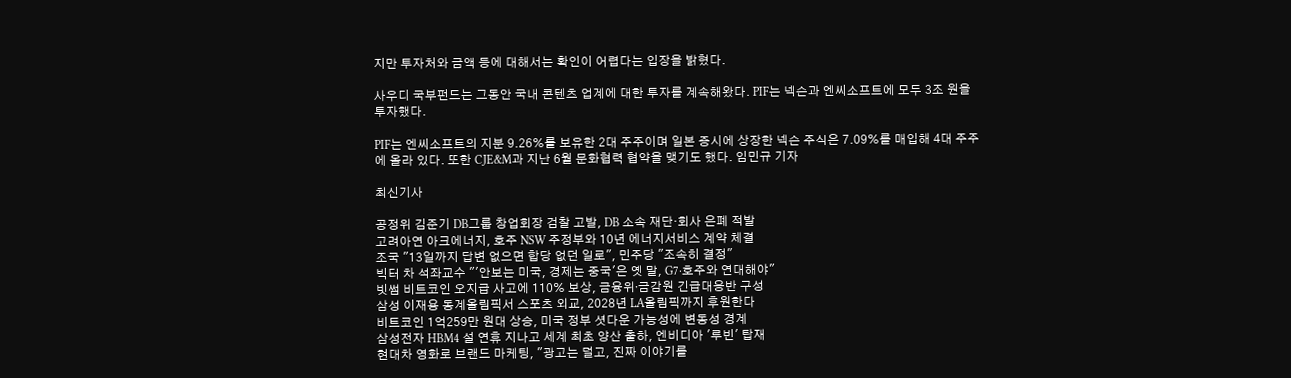지만 투자처와 금액 등에 대해서는 확인이 어렵다는 입장을 밝혔다.

사우디 국부펀드는 그동안 국내 콘텐츠 업계에 대한 투자를 계속해왔다. PIF는 넥슨과 엔씨소프트에 모두 3조 원을 투자했다.

PIF는 엔씨소프트의 지분 9.26%를 보유한 2대 주주이며 일본 증시에 상장한 넥슨 주식은 7.09%를 매입해 4대 주주에 올라 있다. 또한 CJE&M과 지난 6월 문화협력 협약을 맺기도 했다. 임민규 기자

최신기사

공정위 김준기 DB그룹 창업회장 검찰 고발, DB 소속 재단·회사 은폐 적발
고려아연 아크에너지, 호주 NSW 주정부와 10년 에너지서비스 계약 체결
조국 "13일까지 답변 없으면 합당 없던 일로", 민주당 "조속히 결정"
빅터 차 석좌교수 "'안보는 미국, 경제는 중국'은 옛 말, G7·호주와 연대해야"
빗썸 비트코인 오지급 사고에 110% 보상, 금융위ᐧ금감원 긴급대응반 구성
삼성 이재용 동계올림픽서 스포츠 외교, 2028년 LA올림픽까지 후원한다
비트코인 1억259만 원대 상승, 미국 정부 셧다운 가능성에 변동성 경계
삼성전자 HBM4 설 연휴 지나고 세계 최초 양산 출하, 엔비디아 '루빈' 탑재
현대차 영화로 브랜드 마케팅, "광고는 덜고, 진짜 이야기를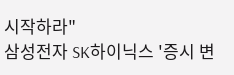시작하라"
삼성전자 SK하이닉스 '증시 변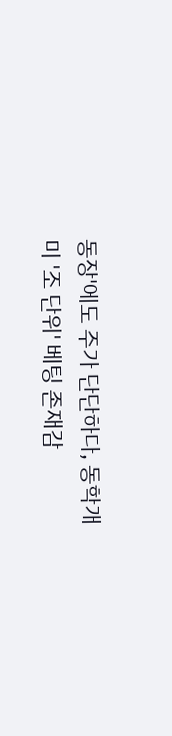동장'에도 주가 단단하다, 동학개미 '조 단위' 베팅 존재감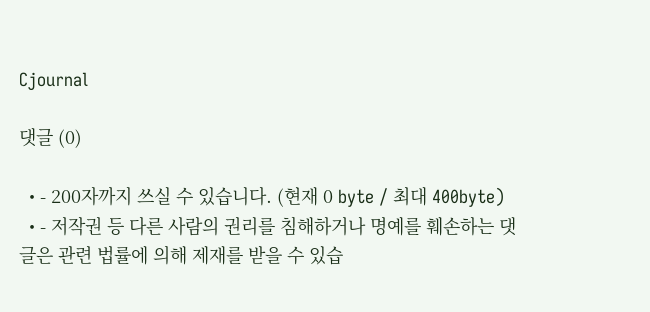Cjournal

댓글 (0)

  • - 200자까지 쓰실 수 있습니다. (현재 0 byte / 최대 400byte)
  • - 저작권 등 다른 사람의 권리를 침해하거나 명예를 훼손하는 댓글은 관련 법률에 의해 제재를 받을 수 있습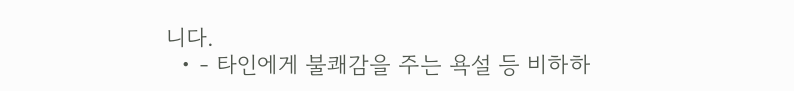니다.
  • - 타인에게 불쾌감을 주는 욕설 등 비하하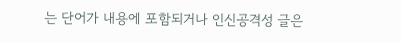는 단어가 내용에 포함되거나 인신공격성 글은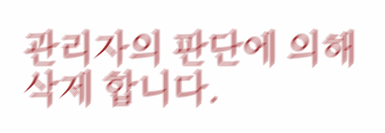관리자의 판단에 의해 삭제 합니다.